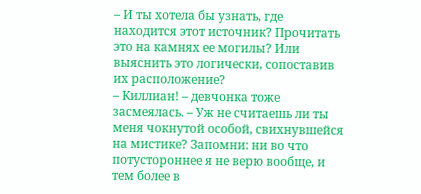– И ты хотела бы узнать, где находится этот источник? Прочитать это на камнях ее могилы? Или выяснить это логически, сопоставив их расположение?
– Киллиан! – девчонка тоже засмеялась. – Уж не считаешь ли ты меня чокнутой особой, свихнувшейся на мистике? Запомни: ни во что потустороннее я не верю вообще, и тем более в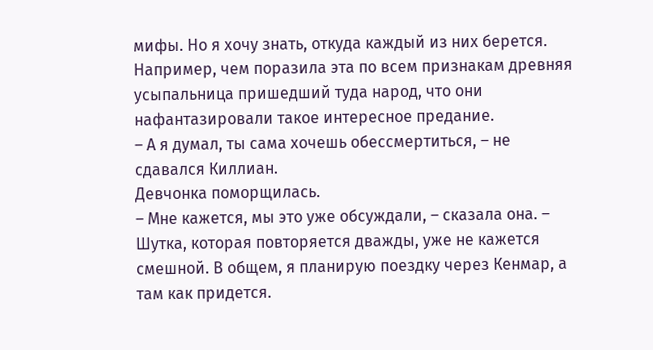мифы. Но я хочу знать, откуда каждый из них берется. Например, чем поразила эта по всем признакам древняя усыпальница пришедший туда народ, что они нафантазировали такое интересное предание.
– А я думал, ты сама хочешь обессмертиться, – не сдавался Киллиан.
Девчонка поморщилась.
– Мне кажется, мы это уже обсуждали, – сказала она. – Шутка, которая повторяется дважды, уже не кажется смешной. В общем, я планирую поездку через Кенмар, а там как придется.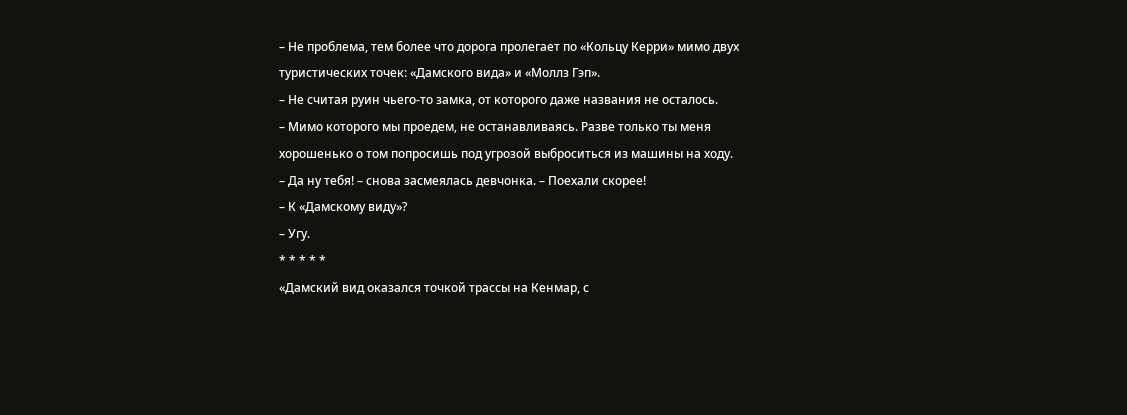– Не проблема, тем более что дорога пролегает по «Кольцу Керри» мимо двух туристических точек: «Дамского вида» и «Моллз Гэп».
– Не считая руин чьего-то замка, от которого даже названия не осталось.
– Мимо которого мы проедем, не останавливаясь. Разве только ты меня хорошенько о том попросишь под угрозой выброситься из машины на ходу.
– Да ну тебя! – снова засмеялась девчонка. – Поехали скорее!
– К «Дамскому виду»?
– Угу.
* * * * *
«Дамский вид оказался точкой трассы на Кенмар, с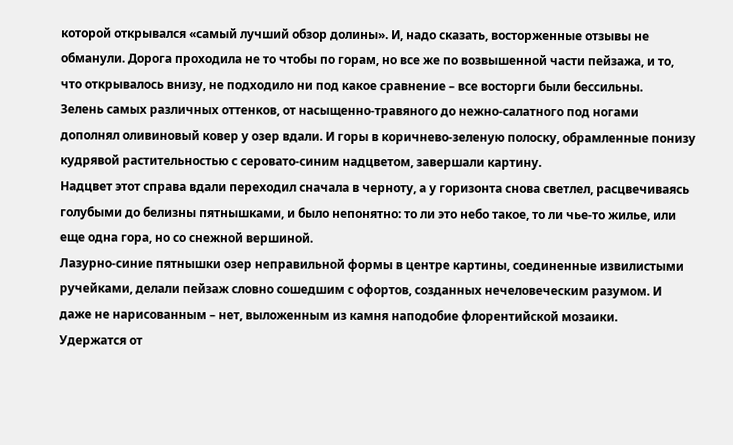которой открывался «самый лучший обзор долины». И, надо сказать, восторженные отзывы не обманули. Дорога проходила не то чтобы по горам, но все же по возвышенной части пейзажа, и то, что открывалось внизу, не подходило ни под какое сравнение – все восторги были бессильны.
Зелень самых различных оттенков, от насыщенно-травяного до нежно-салатного под ногами дополнял оливиновый ковер у озер вдали. И горы в коричнево-зеленую полоску, обрамленные понизу кудрявой растительностью с серовато-синим надцветом, завершали картину.
Надцвет этот справа вдали переходил сначала в черноту, а у горизонта снова светлел, расцвечиваясь голубыми до белизны пятнышками, и было непонятно: то ли это небо такое, то ли чье-то жилье, или еще одна гора, но со снежной вершиной.
Лазурно-синие пятнышки озер неправильной формы в центре картины, соединенные извилистыми ручейками, делали пейзаж словно сошедшим с офортов, созданных нечеловеческим разумом. И даже не нарисованным – нет, выложенным из камня наподобие флорентийской мозаики.
Удержатся от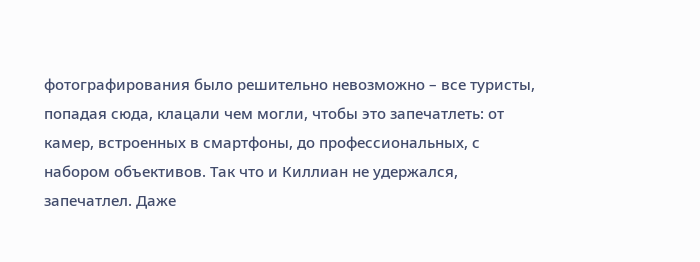фотографирования было решительно невозможно – все туристы, попадая сюда, клацали чем могли, чтобы это запечатлеть: от камер, встроенных в смартфоны, до профессиональных, с набором объективов. Так что и Киллиан не удержался, запечатлел. Даже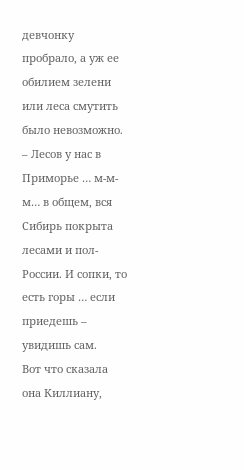девчонку пробрало, а уж ее обилием зелени или леса смутить было невозможно.
– Лесов у нас в Приморье … м-м-м… в общем, вся Сибирь покрыта лесами и пол-России. И сопки, то есть горы … если приедешь – увидишь сам.
Вот что сказала она Киллиану,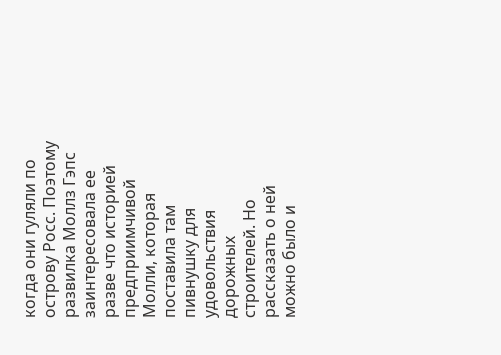когда они гуляли по острову Росс. Поэтому развилка Моллз Гэпс заинтересовала ее разве что историей предприимчивой Молли, которая поставила там пивнушку для удовольствия дорожных строителей. Но рассказать о ней можно было и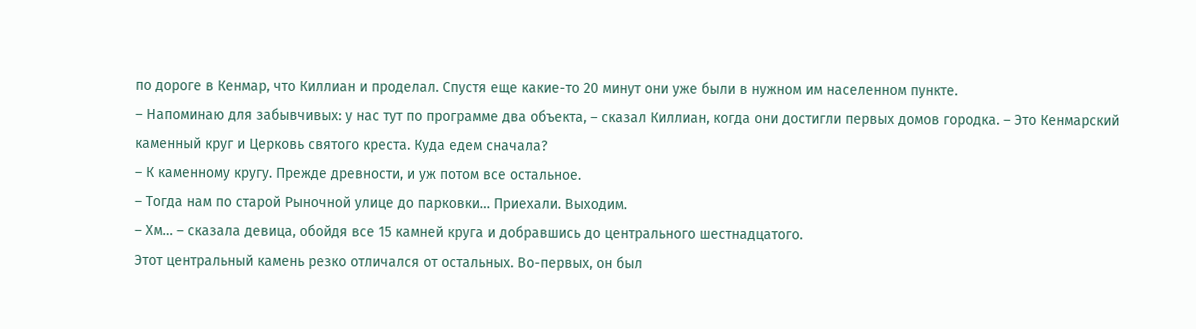по дороге в Кенмар, что Киллиан и проделал. Спустя еще какие-то 20 минут они уже были в нужном им населенном пункте.
– Напоминаю для забывчивых: у нас тут по программе два объекта, – сказал Киллиан, когда они достигли первых домов городка. – Это Кенмарский каменный круг и Церковь святого креста. Куда едем сначала?
– К каменному кругу. Прежде древности, и уж потом все остальное.
– Тогда нам по старой Рыночной улице до парковки… Приехали. Выходим.
– Хм… – сказала девица, обойдя все 15 камней круга и добравшись до центрального шестнадцатого.
Этот центральный камень резко отличался от остальных. Во-первых, он был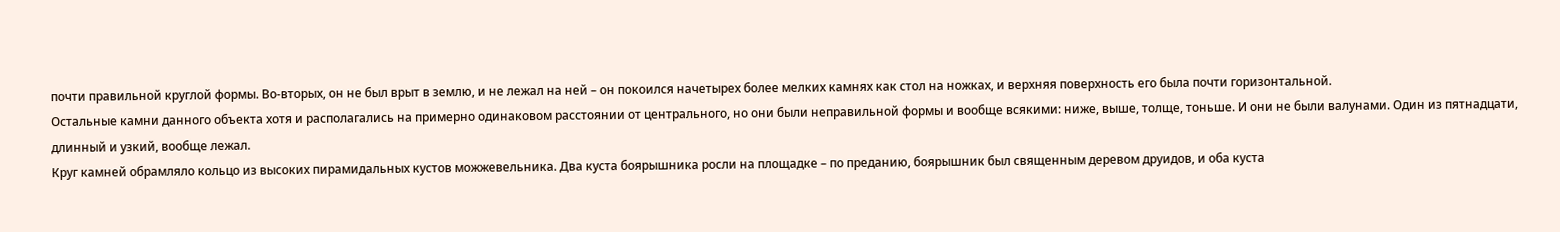почти правильной круглой формы. Во-вторых, он не был врыт в землю, и не лежал на ней – он покоился начетырех более мелких камнях как стол на ножках, и верхняя поверхность его была почти горизонтальной.
Остальные камни данного объекта хотя и располагались на примерно одинаковом расстоянии от центрального, но они были неправильной формы и вообще всякими: ниже, выше, толще, тоньше. И они не были валунами. Один из пятнадцати, длинный и узкий, вообще лежал.
Круг камней обрамляло кольцо из высоких пирамидальных кустов можжевельника. Два куста боярышника росли на площадке – по преданию, боярышник был священным деревом друидов, и оба куста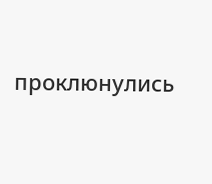проклюнулись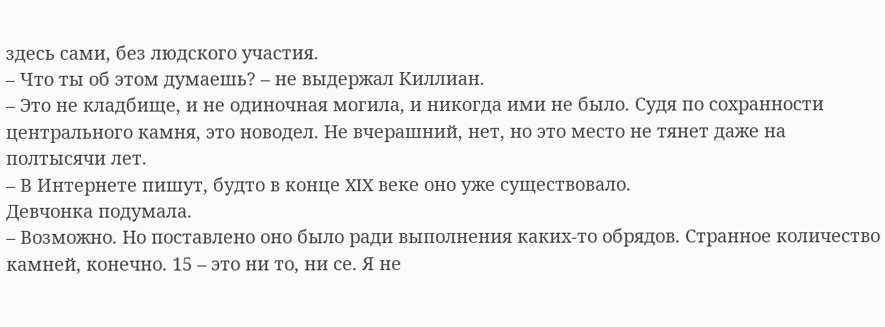здесь сами, без людского участия.
– Что ты об этом думаешь? – не выдержал Киллиан.
– Это не кладбище, и не одиночная могила, и никогда ими не было. Судя по сохранности центрального камня, это новодел. Не вчерашний, нет, но это место не тянет даже на полтысячи лет.
– В Интернете пишут, будто в конце XIX веке оно уже существовало.
Девчонка подумала.
– Возможно. Но поставлено оно было ради выполнения каких-то обрядов. Странное количество камней, конечно. 15 – это ни то, ни се. Я не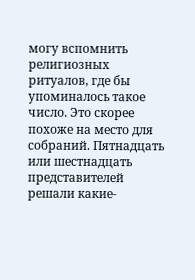могу вспомнить религиозных ритуалов, где бы упоминалось такое число. Это скорее похоже на место для собраний. Пятнадцать или шестнадцать представителей решали какие-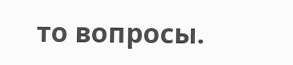то вопросы.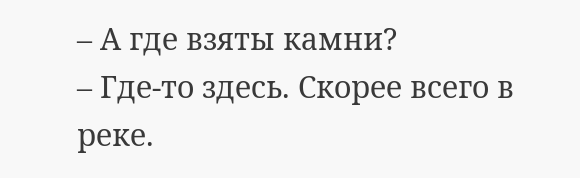– А где взяты камни?
– Где-то здесь. Скорее всего в реке.